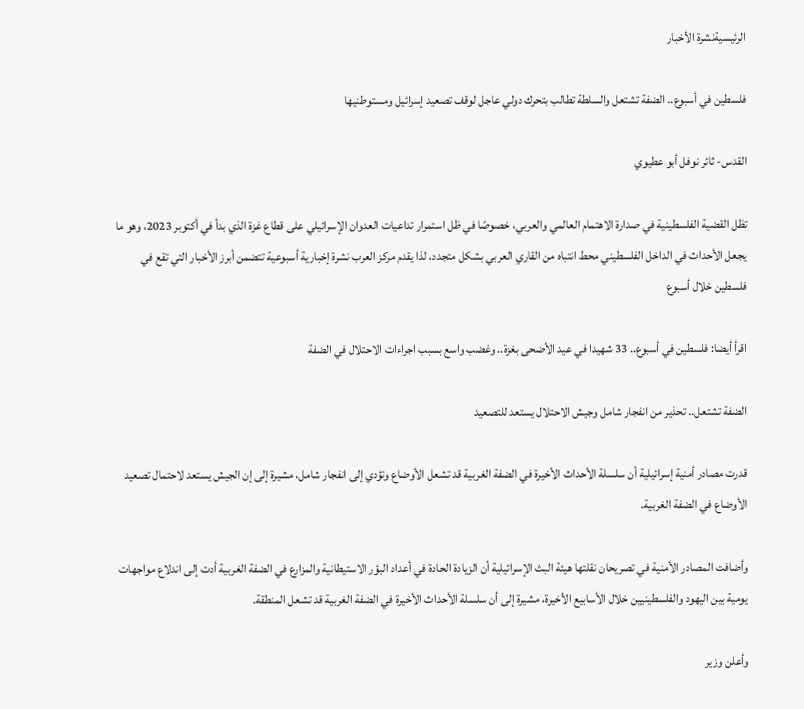الرئيسيةنشرة الأخبار

فلسطين في أسبوع.. الضفة تشتعل والسلطة تطالب بتحرك دولي عاجل لوقف تصعيد إسرائيل ومستوطنيها

القدس- ثائر نوفل أبو عطيوي

تظل القضية الفلسطينية في صدارة الاهتمام العالمي والعربي، خصوصًا في ظل استمرار تداعيات العدوان الإسرائيلي على قطاع غزة الذي بدأ في أكتوبر 2023، وهو ما يجعل الأحداث في الداخل الفلسطيني محط انتباه من القاري العربي بشكل متجدد، لذا يقدم مركز العرب نشرة إخبارية أسبوعية تتضمن أبرز الأخبار التي تقع في فلسطين خلال أسبوع

اقرأ أيضا: فلسطين في أسبوع.. 33 شهيدا في عيد الأضحى بغزة.. وغضب واسع بسبب اجراءات الاحتلال في الضفة

الضفة تشتعل.. تحذير من انفجار شامل وجيش الاحتلال يستعد للتصعيد

قدرت مصادر أمنية إسرائيلية أن سلسلة الأحداث الأخيرة في الضفة الغربية قد تشعل الأوضاع وتؤدي إلى انفجار شامل، مشيرة إلى إن الجيش يستعد لاحتمال تصعيد الأوضاع في الضفة الغربية.

وأضافت المصادر الأمنية في تصريحان نقلتها هيئة البث الإسرائيلية أن الزيادة الحادة في أعداد البؤر الاستيطانية والمزارع في الضفة الغربية أدت إلى اندلاع مواجهات يومية بين اليهود والفلسطينيين خلال الأسابيع الأخيرة، مشيرة إلى أن سلسلة الأحداث الأخيرة في الضفة الغربية قد تشعل المنطقة.

وأعلن وزير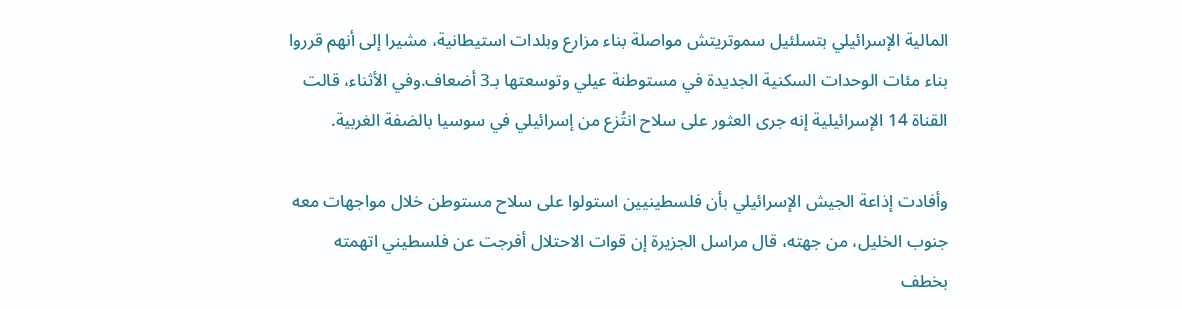المالية الإسرائيلي بتسلئيل سموتريتش مواصلة بناء مزارع وبلدات استيطانية، مشيرا إلى أنهم قرروا بناء مئات الوحدات السكنية الجديدة في مستوطنة عيلي وتوسعتها بـ3 أضعاف.وفي الأثناء، قالت القناة 14 الإسرائيلية إنه جرى العثور على سلاح انتُزع من إسرائيلي في سوسيا بالضفة الغربية.

وأفادت إذاعة الجيش الإسرائيلي بأن فلسطينيين استولوا على سلاح مستوطن خلال مواجهات معه جنوب الخليل، من جهته، قال مراسل الجزيرة إن قوات الاحتلال أفرجت عن فلسطيني اتهمته بخطف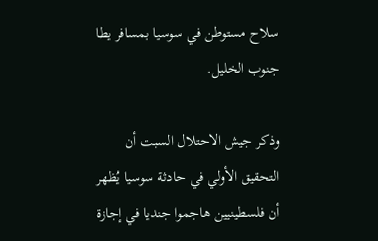سلاح مستوطن في سوسيا بمسافر يطا جنوب الخليل.

وذكر جيش الاحتلال السبت أن التحقيق الأولي في حادثة سوسيا يُظهر أن فلسطينيين هاجموا جنديا في إجازة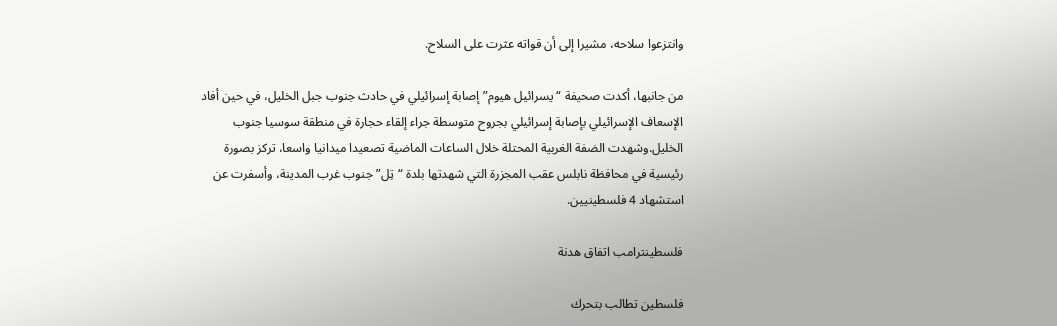وانتزعوا سلاحه، مشيرا إلى أن قواته عثرت على السلاح.

من جانبها، أكدت صحيفة “يسرائيل هيوم” إصابة إسرائيلي في حادث جنوب جبل الخليل، في حين أفاد الإسعاف الإسرائيلي بإصابة إسرائيلي بجروح متوسطة جراء إلقاء حجارة في منطقة سوسيا جنوب الخليل.وشهدت الضفة الغربية المحتلة خلال الساعات الماضية تصعيدا ميدانيا واسعا، تركز بصورة رئيسية في محافظة نابلس عقب المجزرة التي شهدتها بلدة “تِل” جنوب غرب المدينة، وأسفرت عن استشهاد 4 فلسطينيين.

فلسطينترامب اتفاق هدنة

فلسطين تطالب بتحرك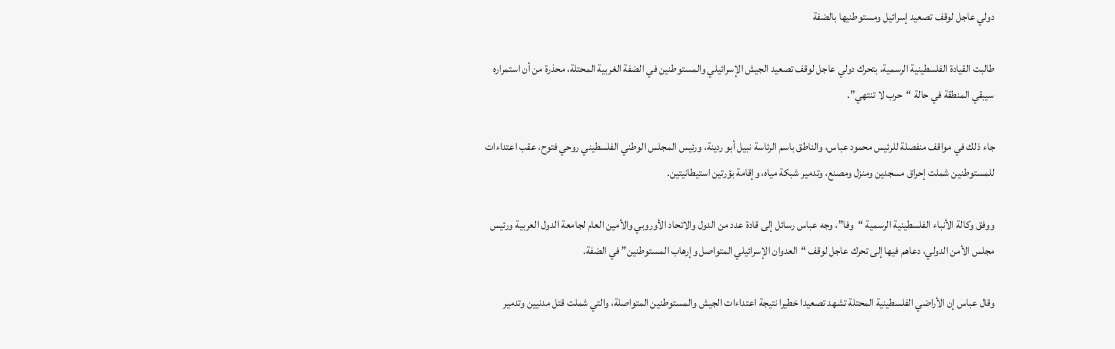دولي عاجل لوقف تصعيد إسرائيل ومستوطنيها بالضفة

طالبت القيادة الفلسطينية الرسمية، بتحرك دولي عاجل لوقف تصعيد الجيش الإسرائيلي والمستوطنين في الضفة الغربية المحتلة، محذرة من أن استمراره سيبقي المنطقة في حالة “حرب لا تنتهي”.

جاء ذلك في مواقف منفصلة للرئيس محمود عباس، والناطق باسم الرئاسة نبيل أبو ردينة، ورئيس المجلس الوطني الفلسطيني روحي فتوح، عقب اعتداءات للمستوطنين شملت إحراق مسجدين ومنزل ومصنع، وتدمير شبكة مياه، وإقامة بؤرتين استيطانيتين.

ووفق وكالة الأنباء الفلسطينية الرسمية “وفا”، وجه عباس رسائل إلى قادة عدد من الدول والاتحاد الأوروبي والأمين العام لجامعة الدول العربية ورئيس مجلس الأمن الدولي، دعاهم فيها إلى تحرك عاجل لوقف “العدوان الإسرائيلي المتواصل وإرهاب المستوطنين” في الضفة.

وقال عباس إن الأراضي الفلسطينية المحتلة تشهد تصعيدا خطيرا نتيجة اعتداءات الجيش والمستوطنين المتواصلة، والتي شملت قتل مدنيين وتدمير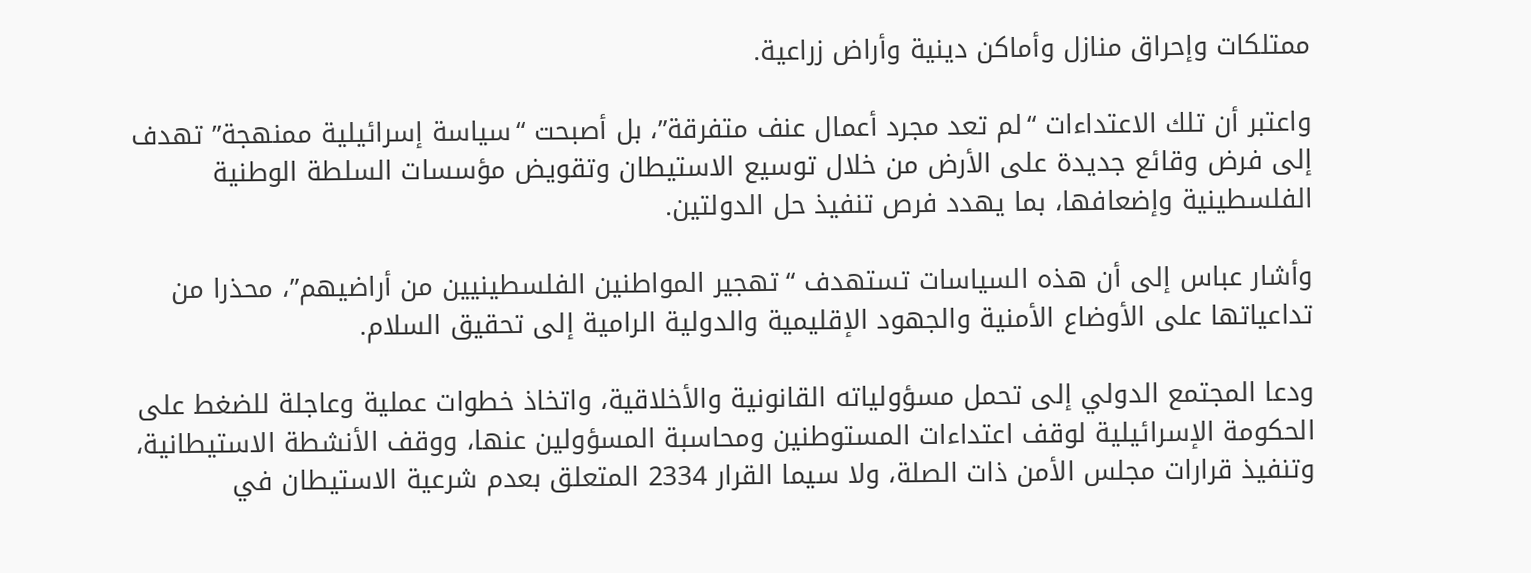ممتلكات وإحراق منازل وأماكن دينية وأراض زراعية.

واعتبر أن تلك الاعتداءات “لم تعد مجرد أعمال عنف متفرقة”، بل أصبحت “سياسة إسرائيلية ممنهجة” تهدف إلى فرض وقائع جديدة على الأرض من خلال توسيع الاستيطان وتقويض مؤسسات السلطة الوطنية الفلسطينية وإضعافها، بما يهدد فرص تنفيذ حل الدولتين.

وأشار عباس إلى أن هذه السياسات تستهدف “تهجير المواطنين الفلسطينيين من أراضيهم”، محذرا من تداعياتها على الأوضاع الأمنية والجهود الإقليمية والدولية الرامية إلى تحقيق السلام.

ودعا المجتمع الدولي إلى تحمل مسؤولياته القانونية والأخلاقية، واتخاذ خطوات عملية وعاجلة للضغط على الحكومة الإسرائيلية لوقف اعتداءات المستوطنين ومحاسبة المسؤولين عنها، ووقف الأنشطة الاستيطانية، وتنفيذ قرارات مجلس الأمن ذات الصلة، ولا سيما القرار 2334 المتعلق بعدم شرعية الاستيطان في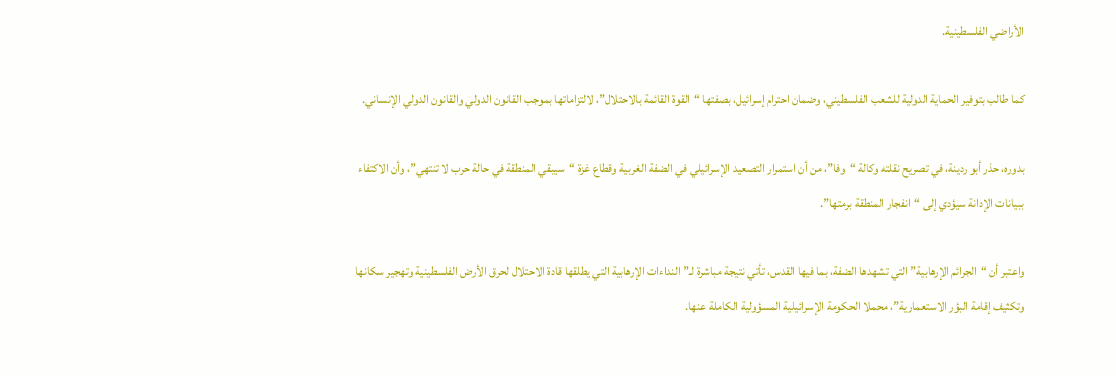الأراضي الفلسطينية.

كما طالب بتوفير الحماية الدولية للشعب الفلسطيني، وضمان احترام إسرائيل، بصفتها “القوة القائمة بالاحتلال”، لالتزاماتها بموجب القانون الدولي والقانون الدولي الإنساني.

بدوره، حذر أبو ردينة، في تصريح نقلته وكالة “وفا”، من أن استمرار التصعيد الإسرائيلي في الضفة الغربية وقطاع غزة “سيبقي المنطقة في حالة حرب لا تنتهي”، وأن الاكتفاء ببيانات الإدانة سيؤدي إلى “انفجار المنطقة برمتها”.

واعتبر أن “الجرائم الإرهابية” التي تشهدها الضفة، بما فيها القدس، تأتي نتيجة مباشرة لـ”النداءات الإرهابية التي يطلقها قادة الاحتلال لحرق الأرض الفلسطينية وتهجير سكانها وتكثيف إقامة البؤر الاستعمارية”، محملا الحكومة الإسرائيلية المسؤولية الكاملة عنها.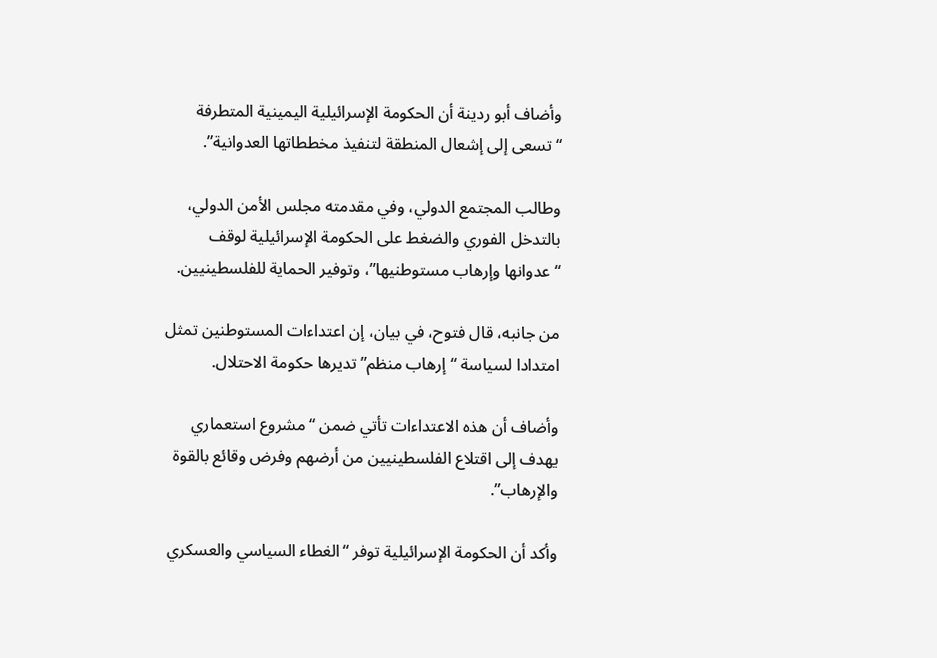وأضاف أبو ردينة أن الحكومة الإسرائيلية اليمينية المتطرفة “تسعى إلى إشعال المنطقة لتنفيذ مخططاتها العدوانية”.

وطالب المجتمع الدولي، وفي مقدمته مجلس الأمن الدولي، بالتدخل الفوري والضغط على الحكومة الإسرائيلية لوقف “عدوانها وإرهاب مستوطنيها”، وتوفير الحماية للفلسطينيين.

من جانبه، قال فتوح، في بيان، إن اعتداءات المستوطنين تمثل امتدادا لسياسة “إرهاب منظم” تديرها حكومة الاحتلال.

وأضاف أن هذه الاعتداءات تأتي ضمن “مشروع استعماري يهدف إلى اقتلاع الفلسطينيين من أرضهم وفرض وقائع بالقوة والإرهاب”.

وأكد أن الحكومة الإسرائيلية توفر “الغطاء السياسي والعسكري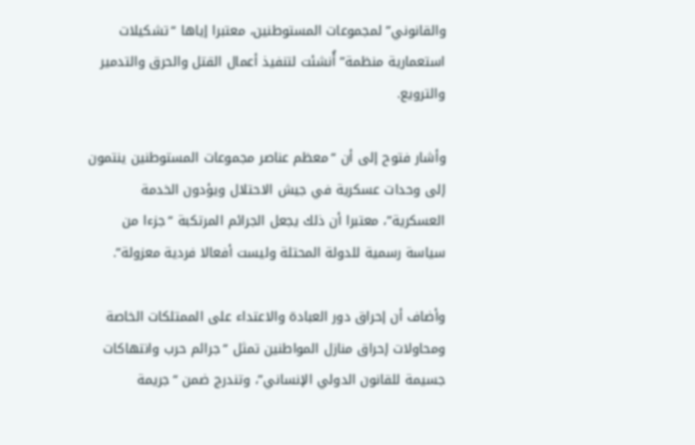والقانوني” لمجموعات المستوطنين، معتبرا إياها “تشكيلات استعمارية منظمة” أُنشئت لتنفيذ أعمال القتل والحرق والتدمير والترويع.

وأشار فتوح إلى أن “معظم عناصر مجموعات المستوطنين ينتمون إلى وحدات عسكرية في جيش الاحتلال ويؤدون الخدمة العسكرية”، معتبرا أن ذلك يجعل الجرائم المرتكبة “جزءا من سياسة رسمية للدولة المحتلة وليست أفعالا فردية معزولة”.

وأضاف أن إحراق دور العبادة والاعتداء على الممتلكات الخاصة ومحاولات إحراق منازل المواطنين تمثل “جرائم حرب وانتهاكات جسيمة للقانون الدولي الإنساني”، وتندرج ضمن “جريمة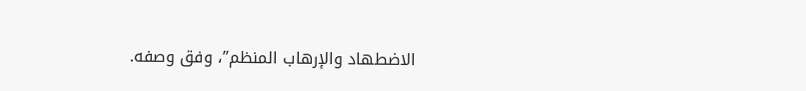الاضطهاد والإرهاب المنظم”، وفق وصفه.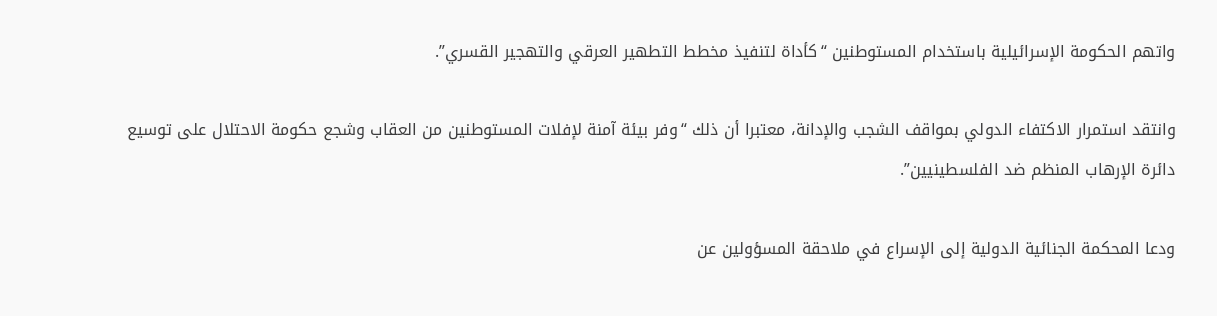واتهم الحكومة الإسرائيلية باستخدام المستوطنين “كأداة لتنفيذ مخطط التطهير العرقي والتهجير القسري”.

وانتقد استمرار الاكتفاء الدولي بمواقف الشجب والإدانة، معتبرا أن ذلك “وفر بيئة آمنة لإفلات المستوطنين من العقاب وشجع حكومة الاحتلال على توسيع دائرة الإرهاب المنظم ضد الفلسطينيين”.

ودعا المحكمة الجنائية الدولية إلى الإسراع في ملاحقة المسؤولين عن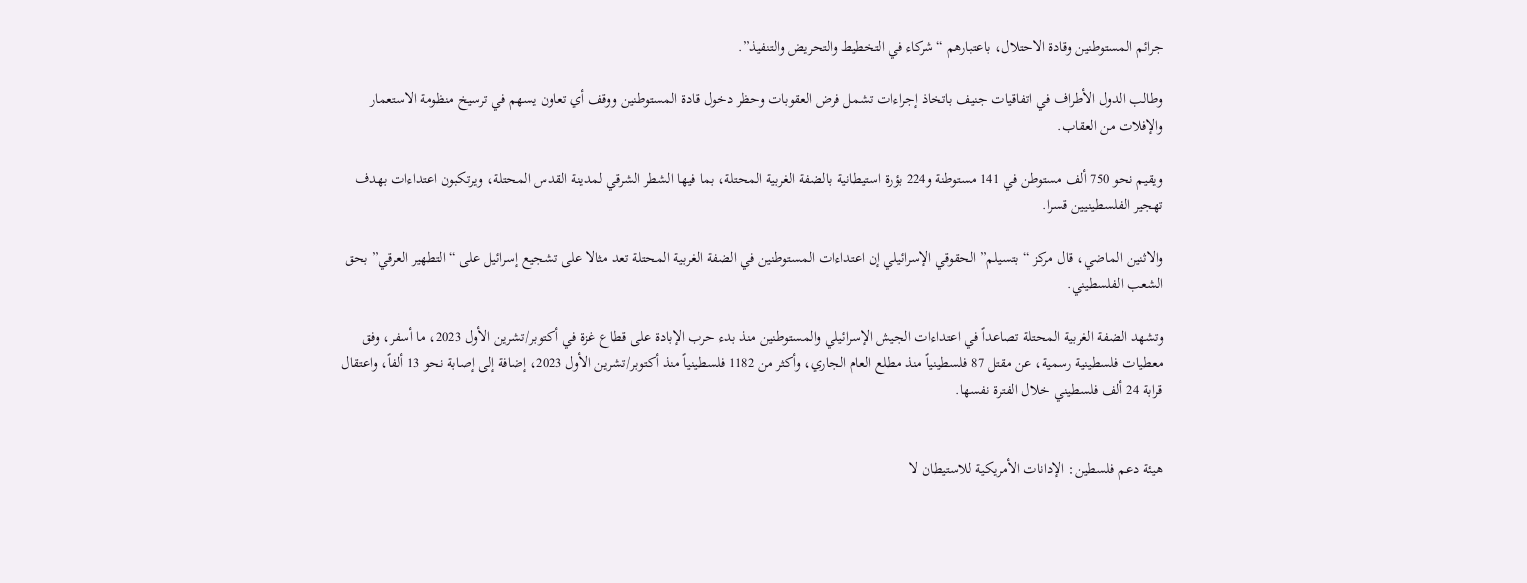جرائم المستوطنين وقادة الاحتلال، باعتبارهم “شركاء في التخطيط والتحريض والتنفيذ”.

وطالب الدول الأطراف في اتفاقيات جنيف باتخاذ إجراءات تشمل فرض العقوبات وحظر دخول قادة المستوطنين ووقف أي تعاون يسهم في ترسيخ منظومة الاستعمار والإفلات من العقاب.

ويقيم نحو 750 ألف مستوطن في 141 مستوطنة و224 بؤرة استيطانية بالضفة الغربية المحتلة، بما فيها الشطر الشرقي لمدينة القدس المحتلة، ويرتكبون اعتداءات بهدف تهجير الفلسطينيين قسرا.

والاثنين الماضي، قال مركز “بتسيلم” الحقوقي الإسرائيلي إن اعتداءات المستوطنين في الضفة الغربية المحتلة تعد مثالا على تشجيع إسرائيل على “التطهير العرقي” بحق الشعب الفلسطيني.

وتشهد الضفة الغربية المحتلة تصاعداً في اعتداءات الجيش الإسرائيلي والمستوطنين منذ بدء حرب الإبادة على قطاع غزة في أكتوبر/تشرين الأول 2023، ما أسفر، وفق معطيات فلسطينية رسمية، عن مقتل 87 فلسطينياً منذ مطلع العام الجاري، وأكثر من 1182 فلسطينياً منذ أكتوبر/تشرين الأول 2023، إضافة إلى إصابة نحو 13 ألفاً، واعتقال قرابة 24 ألف فلسطيني خلال الفترة نفسها.


هيئة دعم فلسطين: الإدانات الأمريكية للاستيطان لا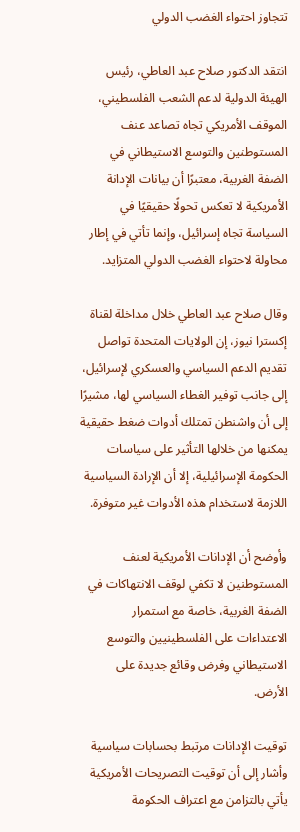تتجاوز احتواء الغضب الدولي

انتقد الدكتور صلاح عبد العاطي، رئيس الهيئة الدولية لدعم الشعب الفلسطيني، الموقف الأمريكي تجاه تصاعد عنف المستوطنين والتوسع الاستيطاني في الضفة الغربية، معتبرًا أن بيانات الإدانة الأمريكية لا تعكس تحولًا حقيقيًا في السياسة تجاه إسرائيل، وإنما تأتي في إطار محاولة لاحتواء الغضب الدولي المتزايد.

وقال صلاح عبد العاطي خلال مداخلة لقناة إكسترا نيوز، إن الولايات المتحدة تواصل تقديم الدعم السياسي والعسكري لإسرائيل، إلى جانب توفير الغطاء السياسي لها، مشيرًا إلى أن واشنطن تمتلك أدوات ضغط حقيقية يمكنها من خلالها التأثير على سياسات الحكومة الإسرائيلية، إلا أن الإرادة السياسية اللازمة لاستخدام هذه الأدوات غير متوفرة.

وأوضح أن الإدانات الأمريكية لعنف المستوطنين لا تكفي لوقف الانتهاكات في الضفة الغربية، خاصة مع استمرار الاعتداءات على الفلسطينيين والتوسع الاستيطاني وفرض وقائع جديدة على الأرض.

توقيت الإدانات مرتبط بحسابات سياسية
وأشار إلى أن توقيت التصريحات الأمريكية يأتي بالتزامن مع اعتراف الحكومة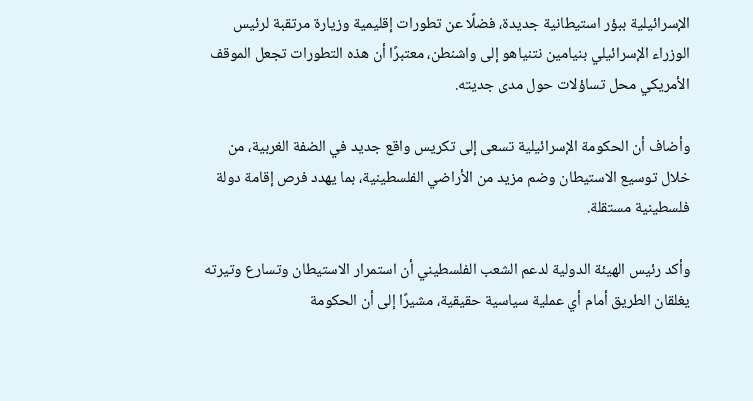الإسرائيلية ببؤر استيطانية جديدة، فضلًا عن تطورات إقليمية وزيارة مرتقبة لرئيس الوزراء الإسرائيلي بنيامين نتنياهو إلى واشنطن، معتبرًا أن هذه التطورات تجعل الموقف الأمريكي محل تساؤلات حول مدى جديته.

وأضاف أن الحكومة الإسرائيلية تسعى إلى تكريس واقع جديد في الضفة الغربية، من خلال توسيع الاستيطان وضم مزيد من الأراضي الفلسطينية، بما يهدد فرص إقامة دولة فلسطينية مستقلة.

وأكد رئيس الهيئة الدولية لدعم الشعب الفلسطيني أن استمرار الاستيطان وتسارع وتيرته يغلقان الطريق أمام أي عملية سياسية حقيقية، مشيرًا إلى أن الحكومة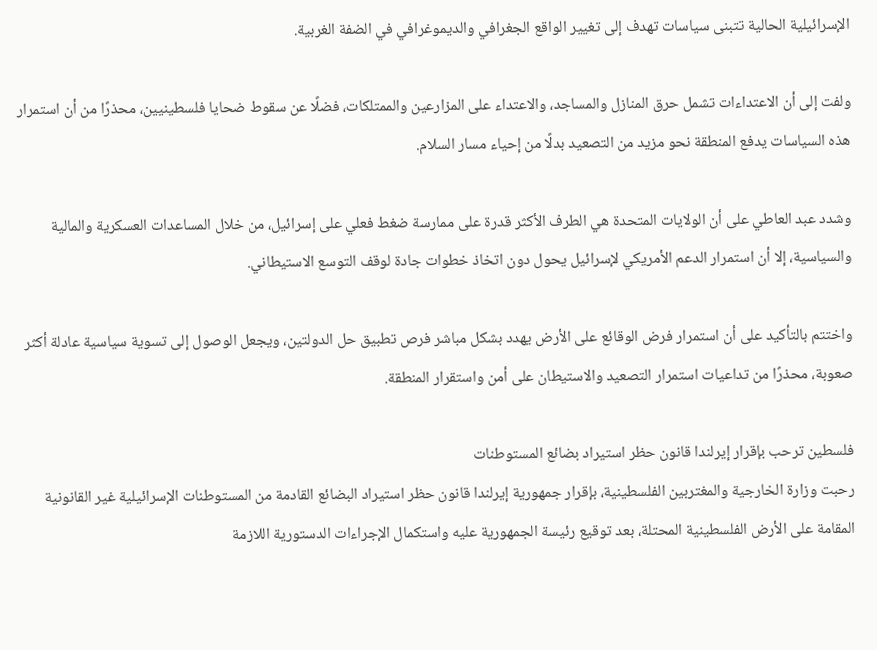الإسرائيلية الحالية تتبنى سياسات تهدف إلى تغيير الواقع الجغرافي والديموغرافي في الضفة الغربية.

ولفت إلى أن الاعتداءات تشمل حرق المنازل والمساجد، والاعتداء على المزارعين والممتلكات، فضلًا عن سقوط ضحايا فلسطينيين، محذرًا من أن استمرار هذه السياسات يدفع المنطقة نحو مزيد من التصعيد بدلًا من إحياء مسار السلام.

وشدد عبد العاطي على أن الولايات المتحدة هي الطرف الأكثر قدرة على ممارسة ضغط فعلي على إسرائيل، من خلال المساعدات العسكرية والمالية والسياسية، إلا أن استمرار الدعم الأمريكي لإسرائيل يحول دون اتخاذ خطوات جادة لوقف التوسع الاستيطاني.

واختتم بالتأكيد على أن استمرار فرض الوقائع على الأرض يهدد بشكل مباشر فرص تطبيق حل الدولتين، ويجعل الوصول إلى تسوية سياسية عادلة أكثر صعوبة، محذرًا من تداعيات استمرار التصعيد والاستيطان على أمن واستقرار المنطقة.

فلسطين ترحب بإقرار إيرلندا قانون حظر استيراد بضائع المستوطنات
رحبت وزارة الخارجية والمغتربين الفلسطينية، بإقرار جمهورية إيرلندا قانون حظر استيراد البضائع القادمة من المستوطنات الإسرائيلية غير القانونية المقامة على الأرض الفلسطينية المحتلة، بعد توقيع رئيسة الجمهورية عليه واستكمال الإجراءات الدستورية اللازمة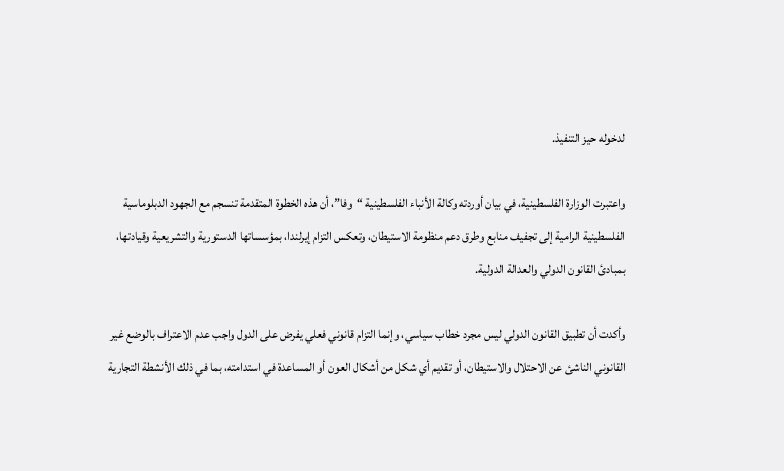لدخوله حيز التنفيذ.

واعتبرت الوزارة الفلسطينية، في بيان أوردته وكالة الأنباء الفلسطينية “وفا”، أن هذه الخطوة المتقدمة تنسجم مع الجهود الدبلوماسية الفلسطينية الرامية إلى تجفيف منابع وطرق دعم منظومة الاستيطان، وتعكس التزام إيرلندا، بمؤسساتها الدستورية والتشريعية وقيادتها، بمبادئ القانون الدولي والعدالة الدولية.

وأكدت أن تطبيق القانون الدولي ليس مجرد خطاب سياسي، وإنما التزام قانوني فعلي يفرض على الدول واجب عدم الاعتراف بالوضع غير القانوني الناشئ عن الاحتلال والاستيطان، أو تقديم أي شكل من أشكال العون أو المساعدة في استدامته، بما في ذلك الأنشطة التجارية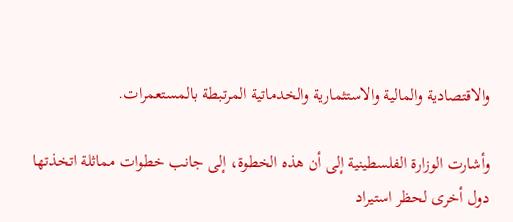والاقتصادية والمالية والاستثمارية والخدماتية المرتبطة بالمستعمرات.

وأشارت الوزارة الفلسطينية إلى أن هذه الخطوة، إلى جانب خطوات مماثلة اتخذتها دول أخرى لحظر استيراد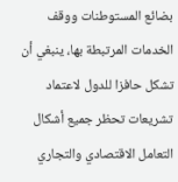بضائع المستوطنات ووقف الخدمات المرتبطة بها، ينبغي أن تشكل حافزا للدول لاعتماد تشريعات تحظر جميع أشكال التعامل الاقتصادي والتجاري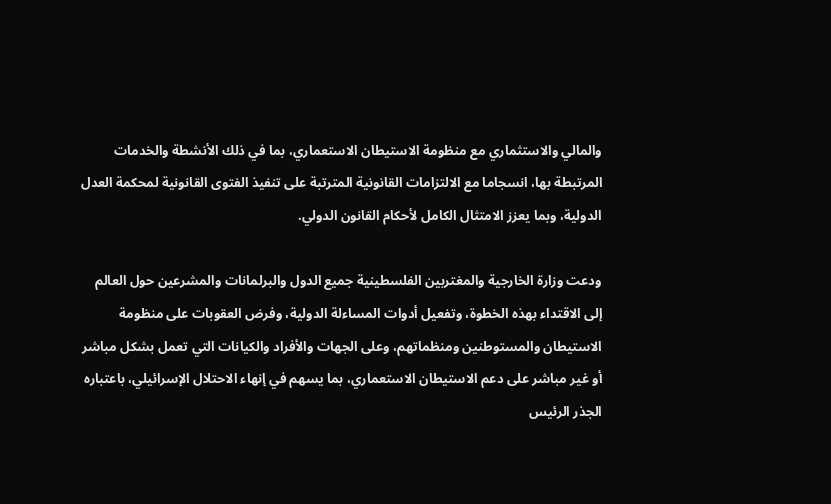والمالي والاستثماري مع منظومة الاستيطان الاستعماري، بما في ذلك الأنشطة والخدمات المرتبطة بها، انسجاما مع الالتزامات القانونية المترتبة على تنفيذ الفتوى القانونية لمحكمة العدل الدولية، وبما يعزز الامتثال الكامل لأحكام القانون الدولي.

ودعت وزارة الخارجية والمغتربين الفلسطينية جميع الدول والبرلمانات والمشرعين حول العالم إلى الاقتداء بهذه الخطوة، وتفعيل أدوات المساءلة الدولية، وفرض العقوبات على منظومة الاستيطان والمستوطنين ومنظماتهم، وعلى الجهات والأفراد والكيانات التي تعمل بشكل مباشر أو غير مباشر على دعم الاستيطان الاستعماري، بما يسهم في إنهاء الاحتلال الإسرائيلي، باعتباره الجذر الرئيس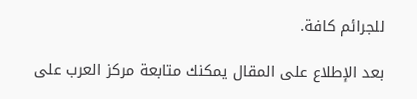للجرائم كافة.

بعد الإطلاع على المقال يمكنك متابعة مركز العرب على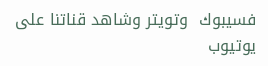فسيبوك  وتويتر وشاهد قناتنا على يوتيوب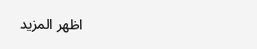اظهر المزيد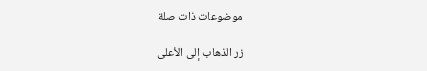موضوعات ذات صلة

زر الذهاب إلى الأعلى